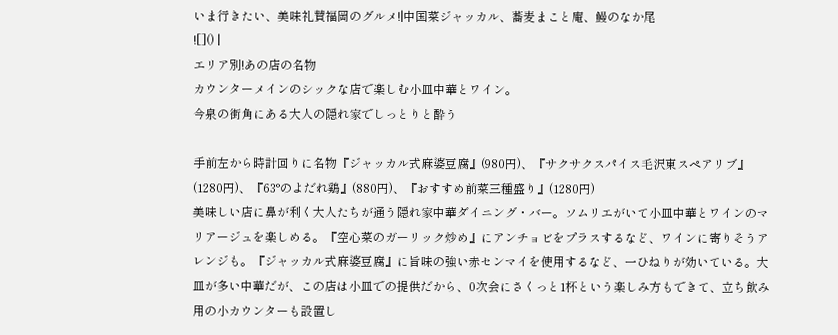いま行きたい、美味礼賛福岡のグルメ!|中国菜ジャッカル、蕎麦まこと庵、鰻のなか尾
![]() |
エリア別!あの店の名物
カウンターメインのシックな店で楽しむ小皿中華とワイン。
今泉の街角にある大人の隠れ家でしっとりと酔う

手前左から時計回りに名物『ジャッカル式麻婆豆腐』(980円)、『サクサクスパイス毛沢東スペアリブ』(1280円)、『63°のよだれ鶏』(880円)、『おすすめ前菜三種盛り』(1280円)
美味しい店に鼻が利く大人たちが通う隠れ家中華ダイニング・バー。ソムリエがいて小皿中華とワインのマリアージュを楽しめる。『空心菜のガーリック炒め』にアンチョビをプラスするなど、ワインに寄りそうアレンジも。『ジャッカル式麻婆豆腐』に旨味の強い赤センマイを使用するなど、一ひねりが効いている。大皿が多い中華だが、この店は小皿での提供だから、0次会にさくっと1杯という楽しみ方もできて、立ち飲み用の小カウンターも設置し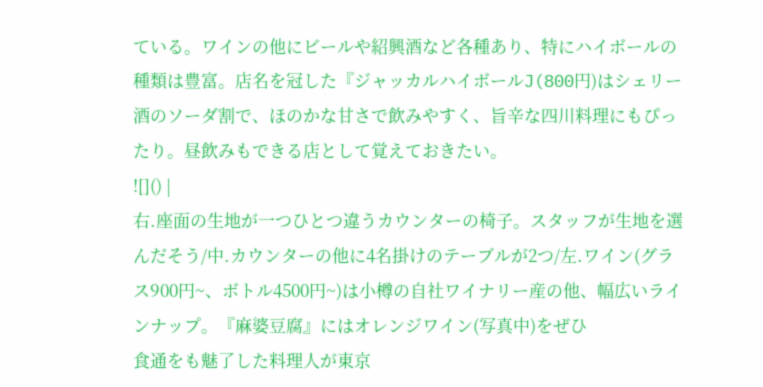ている。ワインの他にビールや紹興酒など各種あり、特にハイボールの種類は豊富。店名を冠した『ジャッカルハイボールJ(800円)はシェリー酒のソーダ割で、ほのかな甘さで飲みやすく、旨辛な四川料理にもぴったり。昼飲みもできる店として覚えておきたい。
![]() |
右.座面の生地が一つひとつ違うカウンターの椅子。スタッフが生地を選んだそう/中.カウンターの他に4名掛けのテーブルが2つ/左.ワイン(グラス900円~、ボトル4500円~)は小樽の自社ワイナリー産の他、幅広いラインナップ。『麻婆豆腐』にはオレンジワイン(写真中)をぜひ
食通をも魅了した料理人が東京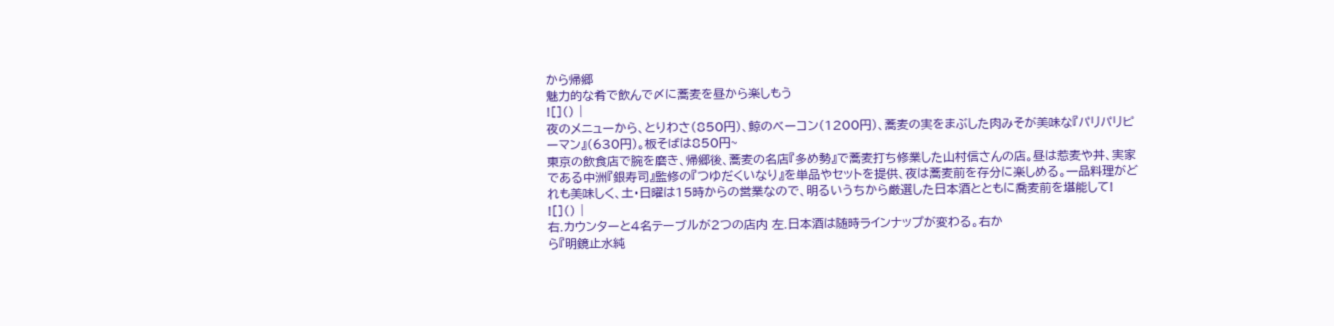から帰郷
魅力的な肴で飲んで〆に蕎麦を昼から楽しもう
![]() |
夜のメニューから、とりわさ(850円)、鯨のベーコン(1200円)、蕎麦の実をまぶした肉みそが美味な『パリパリピーマン』(630円)。板そばは850円~
東京の飲食店で腕を磨き、帰郷後、蕎麦の名店『多め勢』で蕎麦打ち修業した山村信さんの店。昼は惹麦や丼、実家である中洲『銀寿司』監修の『つゆだくいなり』を単品やセットを提供、夜は蕎麦前を存分に楽しめる。一品料理がどれも美味しく、土・日曜は15時からの営業なので、明るいうちから厳選した日本酒とともに喬麦前を堪能して!
![]() |
右.カウンターと4名テーブルが2つの店内 左.日本酒は随時ラインナップが変わる。右か
ら『明鏡止水純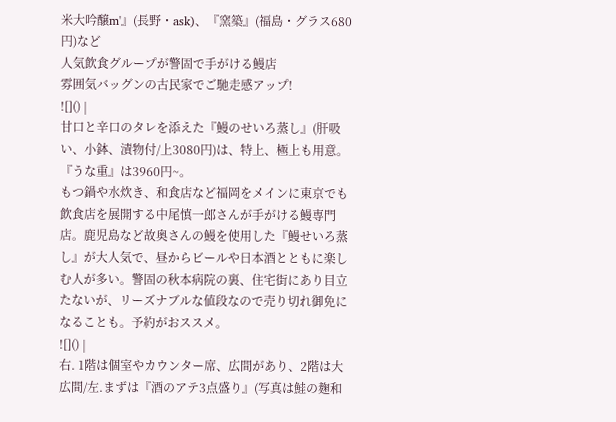米大吟醸m'』(長野・ask)、『窯築』(福島・グラス680円)など
人気飲食グループが警固で手がける鰻店
雰囲気バッグンの古民家でご馳走感アップ!
![]() |
甘口と辛口のタレを添えた『鰻のせいろ蒸し』(肝吸い、小鉢、漬物付/上3080円)は、特上、極上も用意。『うな重』は3960円~。
もつ鍋や水炊き、和食店など福岡をメインに東京でも飲食店を展開する中尾慎一郎さんが手がける鰻専門店。鹿児島など故奥さんの鰻を使用した『鰻せいろ蒸し』が大人気で、昼からビールや日本酒とともに楽しむ人が多い。警固の秋本病院の裏、住宅街にあり目立たないが、リーズナブルな値段なので売り切れ御免になることも。予約がおススメ。
![]() |
右. 1階は個室やカウンター席、広間があり、2階は大広間/左.まずは『酒のアテ3点盛り』(写真は鮭の麹和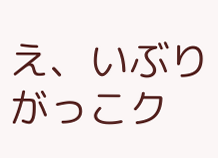え、いぶりがっこク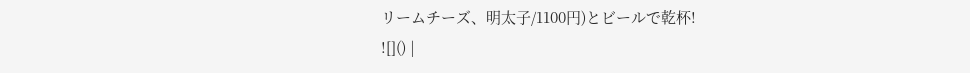リームチーズ、明太子/1100円)とビールで乾杯!
![]() |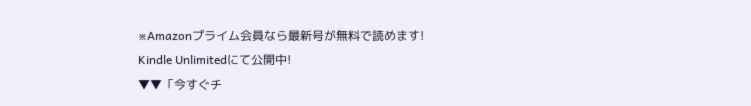※Amazonプライム会員なら最新号が無料で読めます!
Kindle Unlimitedにて公開中!
▼▼「今すぐチ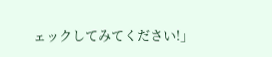ェックしてみてください!」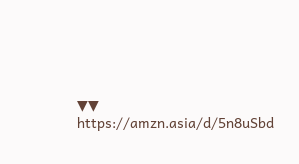▼▼
https://amzn.asia/d/5n8uSbd